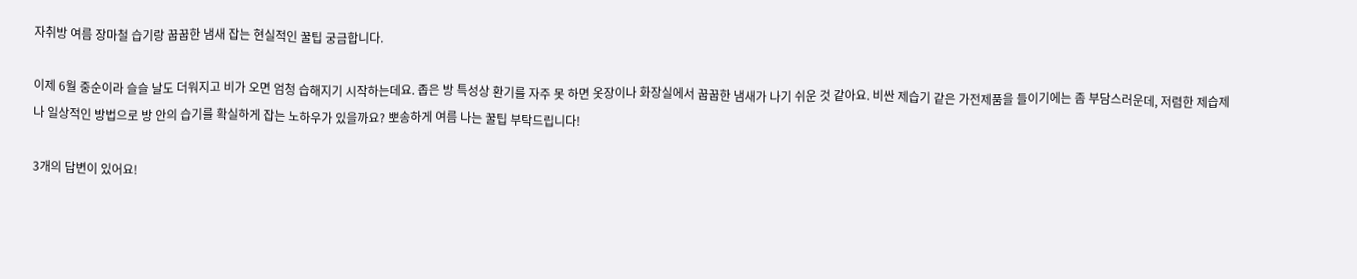자취방 여름 장마철 습기랑 꿉꿉한 냄새 잡는 현실적인 꿀팁 궁금합니다.

이제 6월 중순이라 슬슬 날도 더워지고 비가 오면 엄청 습해지기 시작하는데요. 좁은 방 특성상 환기를 자주 못 하면 옷장이나 화장실에서 꿉꿉한 냄새가 나기 쉬운 것 같아요. 비싼 제습기 같은 가전제품을 들이기에는 좀 부담스러운데, 저렴한 제습제나 일상적인 방법으로 방 안의 습기를 확실하게 잡는 노하우가 있을까요? 뽀송하게 여름 나는 꿀팁 부탁드립니다!

3개의 답변이 있어요!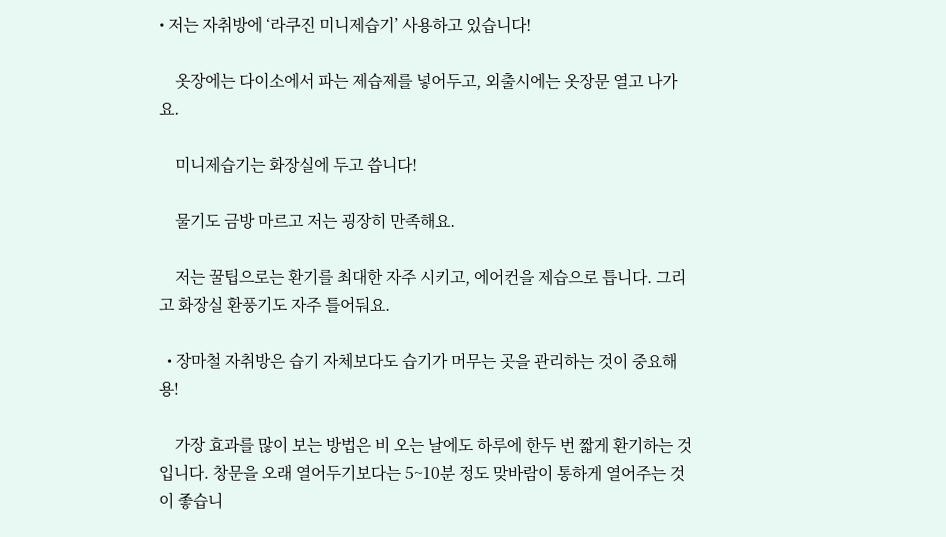• 저는 자취방에 ‘라쿠진 미니제습기’ 사용하고 있습니다!

    옷장에는 다이소에서 파는 제습제를 넣어두고, 외출시에는 옷장문 열고 나가요.

    미니제습기는 화장실에 두고 씁니다!

    물기도 금방 마르고 저는 굉장히 만족해요.

    저는 꿀팁으로는 환기를 최대한 자주 시키고, 에어컨을 제습으로 틉니다. 그리고 화장실 환풍기도 자주 틀어둬요.

  • 장마철 자취방은 습기 자체보다도 습기가 머무는 곳을 관리하는 것이 중요해용!

    가장 효과를 많이 보는 방법은 비 오는 날에도 하루에 한두 번 짧게 환기하는 것입니다. 창문을 오래 열어두기보다는 5~10분 정도 맞바람이 통하게 열어주는 것이 좋습니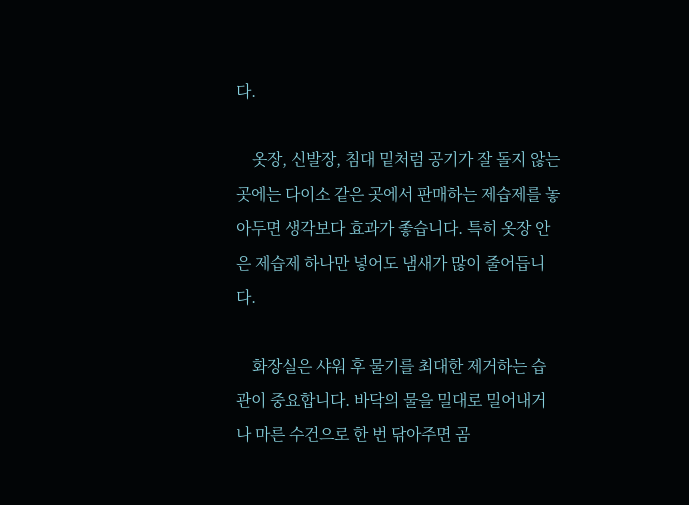다.

    옷장, 신발장, 침대 밑처럼 공기가 잘 돌지 않는 곳에는 다이소 같은 곳에서 판매하는 제습제를 놓아두면 생각보다 효과가 좋습니다. 특히 옷장 안은 제습제 하나만 넣어도 냄새가 많이 줄어듭니다.

    화장실은 샤워 후 물기를 최대한 제거하는 습관이 중요합니다. 바닥의 물을 밀대로 밀어내거나 마른 수건으로 한 번 닦아주면 곰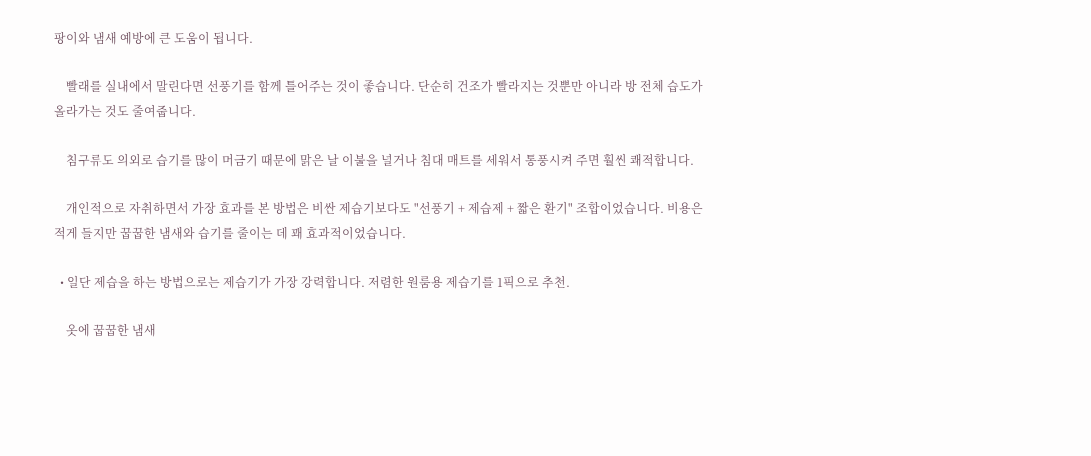팡이와 냄새 예방에 큰 도움이 됩니다.

    빨래를 실내에서 말린다면 선풍기를 함께 틀어주는 것이 좋습니다. 단순히 건조가 빨라지는 것뿐만 아니라 방 전체 습도가 올라가는 것도 줄여줍니다.

    침구류도 의외로 습기를 많이 머금기 때문에 맑은 날 이불을 널거나 침대 매트를 세워서 통풍시켜 주면 훨씬 쾌적합니다.

    개인적으로 자취하면서 가장 효과를 본 방법은 비싼 제습기보다도 "선풍기 + 제습제 + 짧은 환기" 조합이었습니다. 비용은 적게 들지만 꿉꿉한 냄새와 습기를 줄이는 데 꽤 효과적이었습니다.

  • 일단 제습을 하는 방법으로는 제습기가 가장 강력합니다. 저렴한 원룸용 제습기를 1픽으로 추천.

    옷에 꿉꿉한 냄새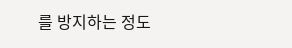를 방지하는 정도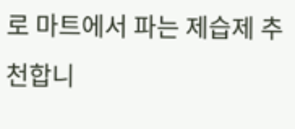로 마트에서 파는 제습제 추천합니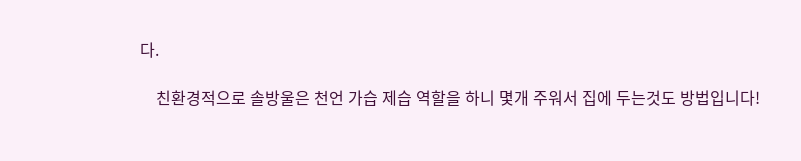다.

    친환경적으로 솔방울은 천언 가습 제습 역할을 하니 몇개 주워서 집에 두는것도 방법입니다!